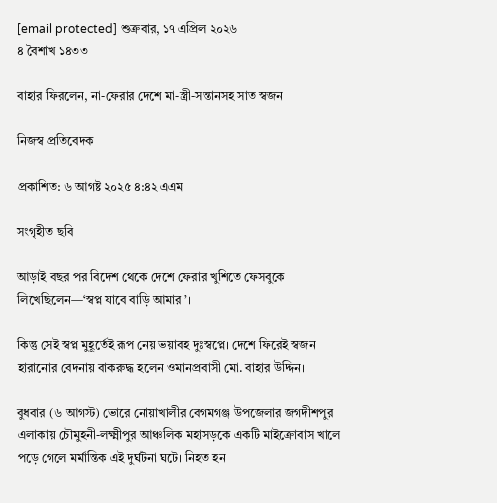[email protected] শুক্রবার, ১৭ এপ্রিল ২০২৬
৪ বৈশাখ ১৪৩৩

বাহার ফিরলেন, না-ফেরার দেশে মা-স্ত্রী-সন্তানসহ সাত স্বজন

নিজস্ব প্রতিবেদক

প্রকাশিত: ৬ আগষ্ট ২০২৫ ৪:৪২ এএম

সংগৃহীত ছবি

আড়াই বছর পর বিদেশ থেকে দেশে ফেরার খুশিতে ফেসবুকে লিখেছিলেন—‘স্বপ্ন যাবে বাড়ি আমার’।

কিন্তু সেই স্বপ্ন মুহূর্তেই রূপ নেয় ভয়াবহ দুঃস্বপ্নে। দেশে ফিরেই স্বজন হারানোর বেদনায় বাকরুদ্ধ হলেন ওমানপ্রবাসী মো. বাহার উদ্দিন।

বুধবার (৬ আগস্ট) ভোরে নোয়াখালীর বেগমগঞ্জ উপজেলার জগদীশপুর এলাকায় চৌমুহনী-লক্ষ্মীপুর আঞ্চলিক মহাসড়কে একটি মাইক্রোবাস খালে পড়ে গেলে মর্মান্তিক এই দুর্ঘটনা ঘটে। নিহত হন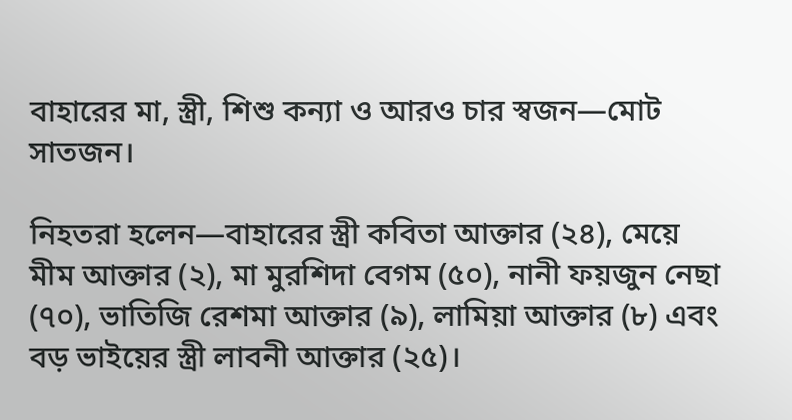বাহারের মা, স্ত্রী, শিশু কন্যা ও আরও চার স্বজন—মোট সাতজন।

নিহতরা হলেন—বাহারের স্ত্রী কবিতা আক্তার (২৪), মেয়ে মীম আক্তার (২), মা মুরশিদা বেগম (৫০), নানী ফয়জুন নেছা (৭০), ভাতিজি রেশমা আক্তার (৯), লামিয়া আক্তার (৮) এবং বড় ভাইয়ের স্ত্রী লাবনী আক্তার (২৫)।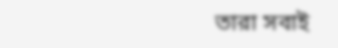তারা সবাই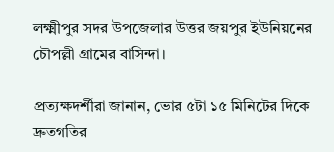লক্ষ্মীপুর সদর উপজেলার উত্তর জয়পুর ইউনিয়নের চৌপল্লী গ্রামের বাসিন্দা।

প্রত্যক্ষদর্শীরা জানান, ভোর ৫টা ১৫ মিনিটের দিকে দ্রুতগতির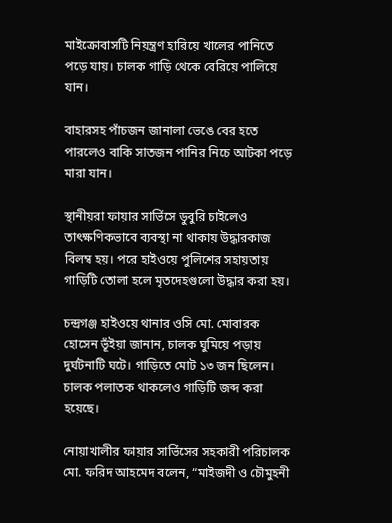মাইক্রোবাসটি নিয়ন্ত্রণ হারিয়ে খালের পানিতে পড়ে যায়। চালক গাড়ি থেকে বেরিয়ে পালিয়ে যান।

বাহারসহ পাঁচজন জানালা ভেঙে বের হতে পারলেও বাকি সাতজন পানির নিচে আটকা পড়ে মারা যান।

স্থানীয়রা ফায়ার সার্ভিসে ডুবুরি চাইলেও তাৎক্ষণিকভাবে ব্যবস্থা না থাকায় উদ্ধারকাজ বিলম্ব হয়। পরে হাইওয়ে পুলিশের সহায়তায় গাড়িটি তোলা হলে মৃতদেহগুলো উদ্ধার করা হয়।

চন্দ্রগঞ্জ হাইওয়ে থানার ওসি মো. মোবারক হোসেন ভূঁইয়া জানান, চালক ঘুমিয়ে পড়ায় দুর্ঘটনাটি ঘটে। গাড়িতে মোট ১৩ জন ছিলেন। চালক পলাতক থাকলেও গাড়িটি জব্দ করা হয়েছে।

নোয়াখালীর ফায়ার সার্ভিসের সহকারী পরিচালক মো. ফরিদ আহমেদ বলেন, “মাইজদী ও চৌমুহনী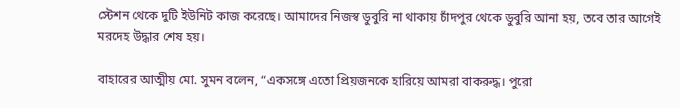স্টেশন থেকে দুটি ইউনিট কাজ করেছে। আমাদের নিজস্ব ডুবুরি না থাকায় চাঁদপুর থেকে ডুবুরি আনা হয়, তবে তার আগেই মরদেহ উদ্ধার শেষ হয়।

বাহারের আত্মীয় মো. সুমন বলেন, “একসঙ্গে এতো প্রিয়জনকে হারিয়ে আমরা বাকরুদ্ধ। পুরো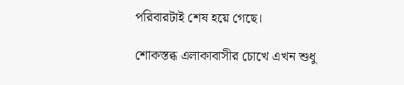পরিবারটাই শেষ হয়ে গেছে।

শোকস্তব্ধ এলাকাবাসীর চোখে এখন শুধু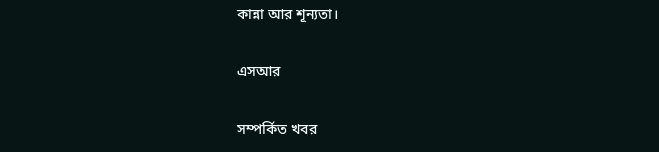কান্না আর শূন্যতা।

এসআর

সম্পর্কিত খবর